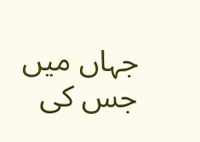جہاں میں جس کی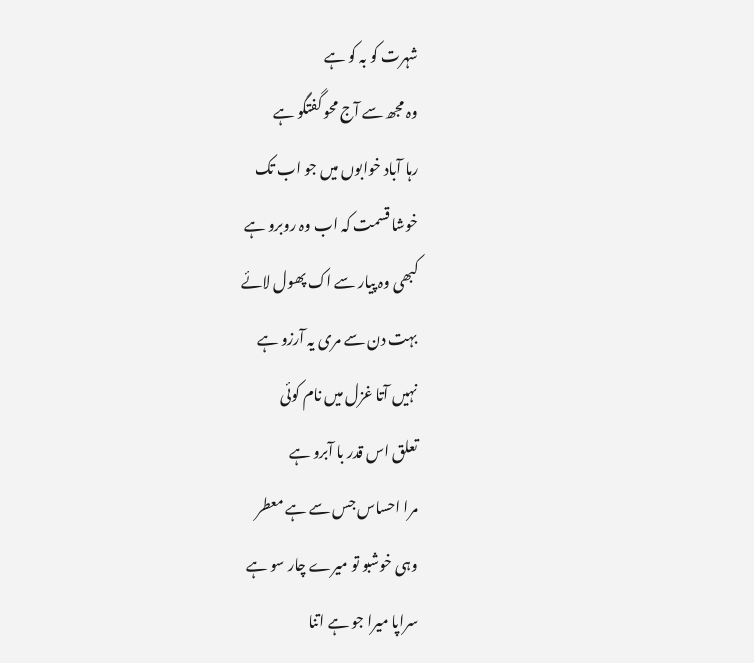شہرت کو بہ کو ہے
وہ مجھ سے آج محو گفتگو ہے
رہا آباد خوابوں میں جو اب تک
خوشا قسمت کہ اب وہ روبرو ہے
کبھی وہ پیار سے اک پھول لائے
بہت دن سے مری یہ آرزو ہے
نہیں آتا غزل میں نام کوئی
تعلق اس قدر با آبرو ہے
مرا احساس جس سے ہے معطر
وہی خوشبو تو میرے چار سو ہے
سراپا میرا جو ہے اتنا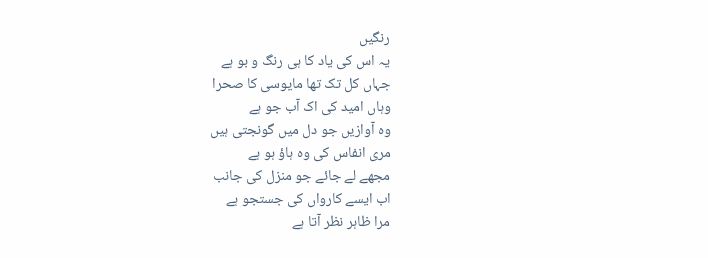رنگیں
یہ اس کی یاد کا ہی رنگ و بو ہے
جہاں کل تک تھا مایوسی کا صحرا
وہاں امید کی اک آب جو ہے
وہ آوازیں جو دل میں گونجتی ہیں
مری انفاس کی وہ ہاؤ ہو ہے
مجھے لے جائے جو منزل کی جانب
اب ایسے کارواں کی جستجو ہے
مرا ظاہر نظر آتا ہے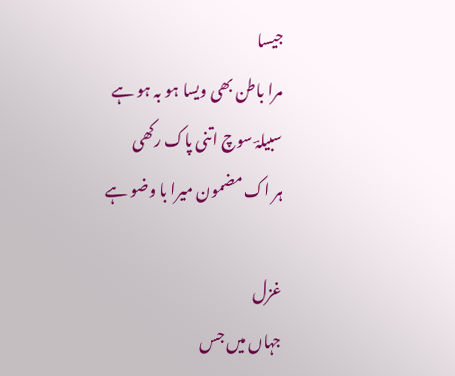جیسا
مرا باطن بھی ویسا ہو بہ ہو ہے
سبیلہؔ سوچ اتنی پاک رکھی
ہر اک مضمون میرا با وضو ہے

غزل
جہاں میں جس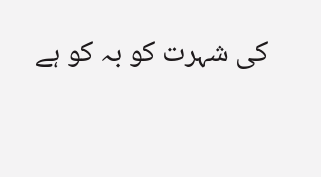کی شہرت کو بہ کو ہے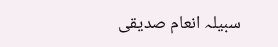سبیلہ انعام صدیقی